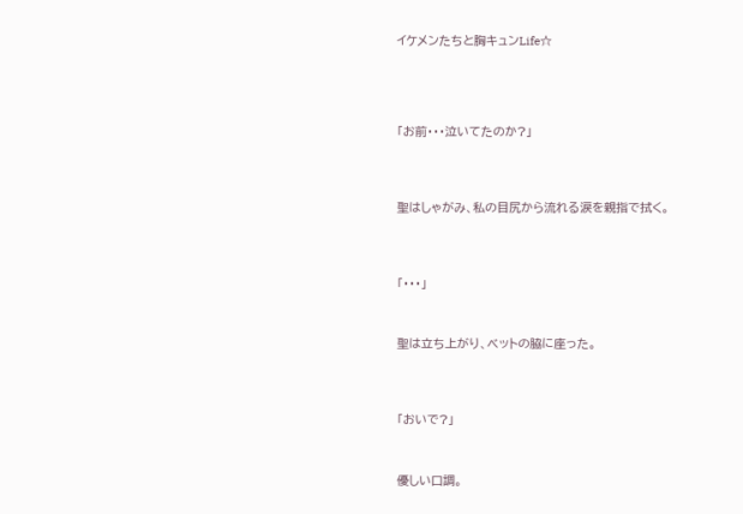イケメンたちと胸キュンLife☆





「お前・・・泣いてたのか?」




聖はしゃがみ、私の目尻から流れる涙を親指で拭く。




「・・・」



聖は立ち上がり、ベットの脇に座った。




「おいで?」



優しい口調。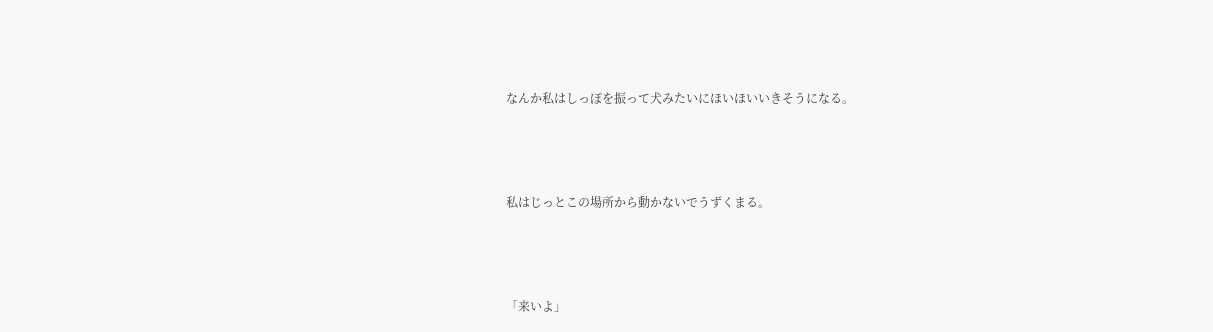なんか私はしっぽを振って犬みたいにほいほいいきそうになる。




私はじっとこの場所から動かないでうずくまる。




「来いよ」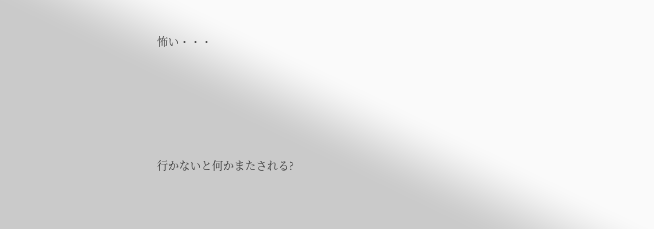怖い・・・




行かないと何かまたされる?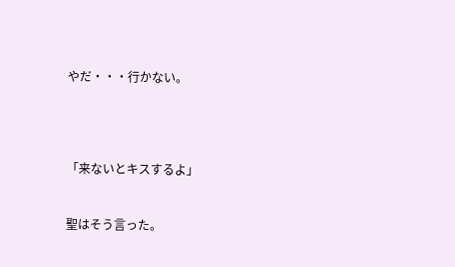やだ・・・行かない。




「来ないとキスするよ」


聖はそう言った。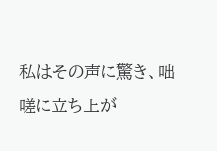私はその声に驚き、咄嗟に立ち上が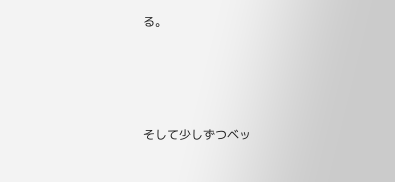る。




そして少しずつベッ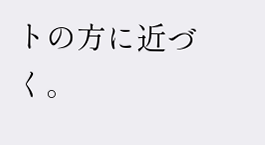トの方に近づく。